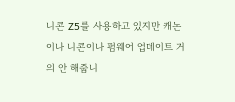니콘 Z5를 사용하고 있지만 캐논이나 니콘이나 펌웨어 업데이트 거의 안 해줍니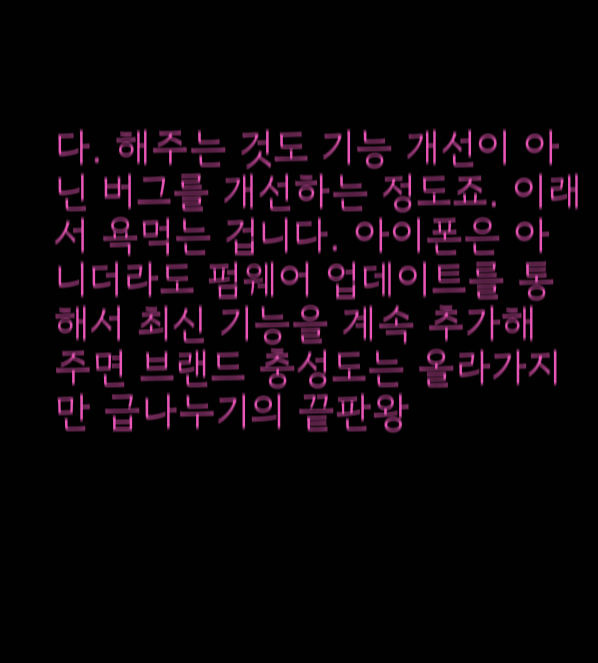다. 해주는 것도 기능 개선이 아닌 버그를 개선하는 정도죠. 이래서 욕먹는 겁니다. 아이폰은 아니더라도 펌웨어 업데이트를 통해서 최신 기능을 계속 추가해 주면 브랜드 충성도는 올라가지만 급나누기의 끝판왕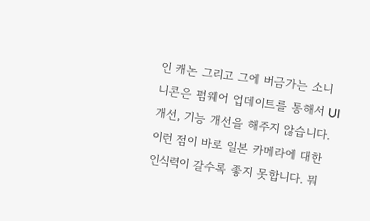인 캐논 그리고 그에 버금가는 소니 니콘은 펌웨어 업데이트를 통해서 UI 개선, 기능 개선을 해주지 않습니다.
이런 점이 바로 일본 카메라에 대한 인식력이 갈수록 좋지 못합니다. 뭐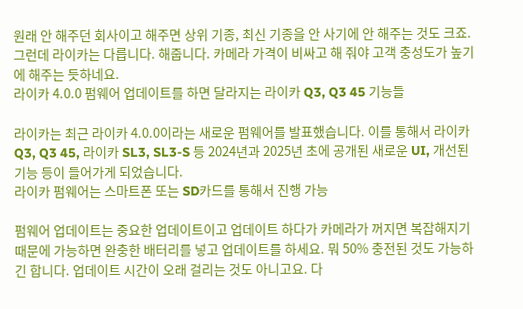원래 안 해주던 회사이고 해주면 상위 기종, 최신 기종을 안 사기에 안 해주는 것도 크죠. 그런데 라이카는 다릅니다. 해줍니다. 카메라 가격이 비싸고 해 줘야 고객 충성도가 높기에 해주는 듯하네요.
라이카 4.0.0 펌웨어 업데이트를 하면 달라지는 라이카 Q3, Q3 45 기능들

라이카는 최근 라이카 4.0.0이라는 새로운 펌웨어를 발표했습니다. 이를 통해서 라이카 Q3, Q3 45, 라이카 SL3, SL3-S 등 2024년과 2025년 초에 공개된 새로운 UI, 개선된 기능 등이 들어가게 되었습니다.
라이카 펌웨어는 스마트폰 또는 SD카드를 통해서 진행 가능

펌웨어 업데이트는 중요한 업데이트이고 업데이트 하다가 카메라가 꺼지면 복잡해지기 때문에 가능하면 완충한 배터리를 넣고 업데이트를 하세요. 뭐 50% 충전된 것도 가능하긴 합니다. 업데이트 시간이 오래 걸리는 것도 아니고요. 다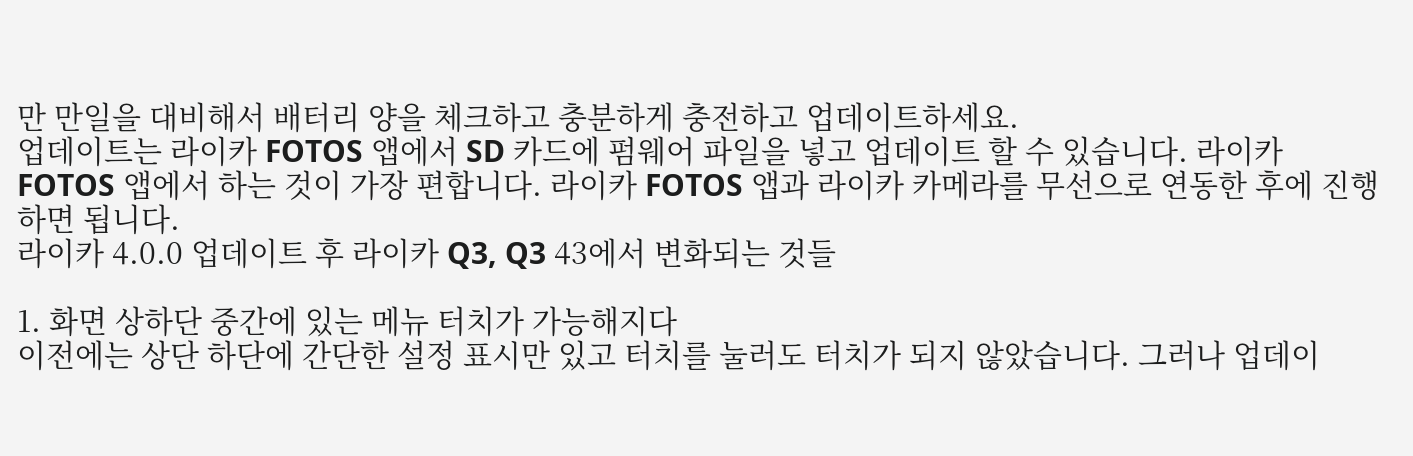만 만일을 대비해서 배터리 양을 체크하고 충분하게 충전하고 업데이트하세요.
업데이트는 라이카 FOTOS 앱에서 SD 카드에 펌웨어 파일을 넣고 업데이트 할 수 있습니다. 라이카 FOTOS 앱에서 하는 것이 가장 편합니다. 라이카 FOTOS 앱과 라이카 카메라를 무선으로 연동한 후에 진행하면 됩니다.
라이카 4.0.0 업데이트 후 라이카 Q3, Q3 43에서 변화되는 것들

1. 화면 상하단 중간에 있는 메뉴 터치가 가능해지다
이전에는 상단 하단에 간단한 설정 표시만 있고 터치를 눌러도 터치가 되지 않았습니다. 그러나 업데이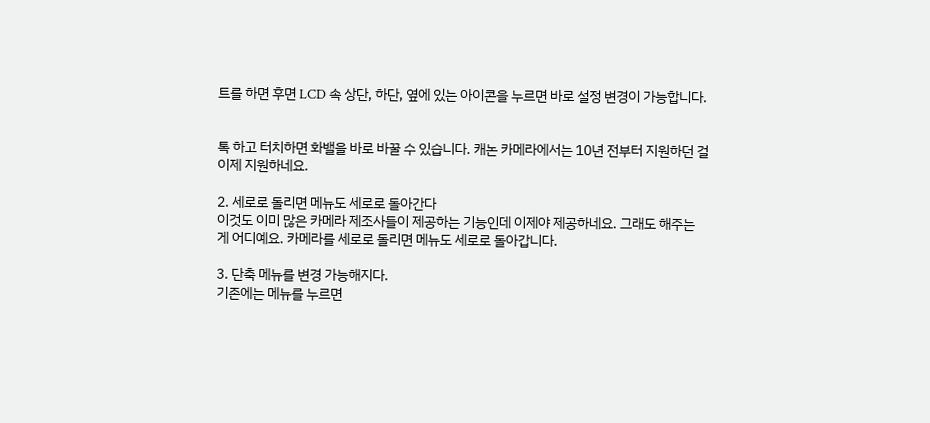트를 하면 후면 LCD 속 상단, 하단, 옆에 있는 아이콘을 누르면 바로 설정 변경이 가능합니다.


톡 하고 터치하면 화밸을 바로 바꿀 수 있습니다. 캐논 카메라에서는 10년 전부터 지원하던 걸 이제 지원하네요.

2. 세로로 돌리면 메뉴도 세로로 돌아간다
이것도 이미 많은 카메라 제조사들이 제공하는 기능인데 이제야 제공하네요. 그래도 해주는 게 어디예요. 카메라를 세로로 돌리면 메뉴도 세로로 돌아갑니다.

3. 단축 메뉴를 변경 가능해지다.
기존에는 메뉴를 누르면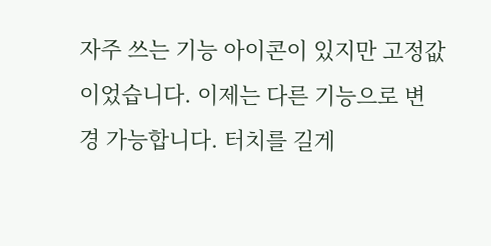자주 쓰는 기능 아이콘이 있지만 고정값이었습니다. 이제는 다른 기능으로 변경 가능합니다. 터치를 길게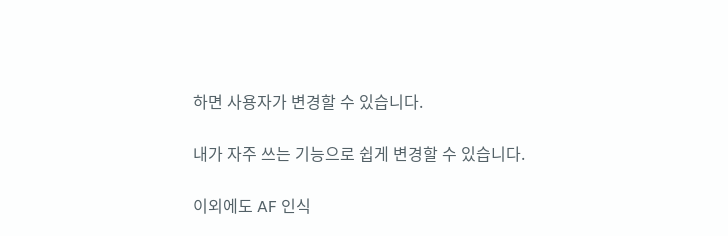하면 사용자가 변경할 수 있습니다.

내가 자주 쓰는 기능으로 쉽게 변경할 수 있습니다.

이외에도 AF 인식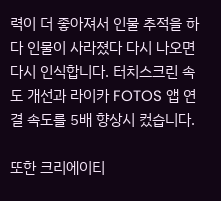력이 더 좋아져서 인물 추적을 하다 인물이 사라졌다 다시 나오면 다시 인식합니다. 터치스크린 속도 개선과 라이카 FOTOS 앱 연결 속도를 5배 향상시 컸습니다.

또한 크리에이티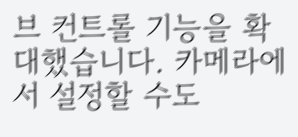브 컨트롤 기능을 확대했습니다. 카메라에서 설정할 수도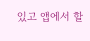있고 앱에서 할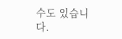수도 있습니다.